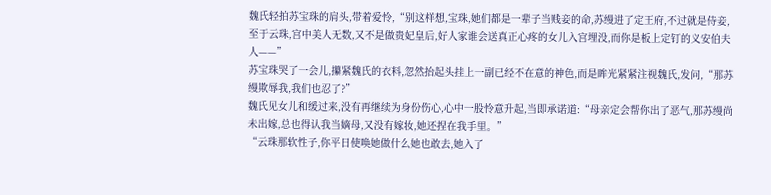魏氏轻拍苏宝珠的肩头,带着爱怜,“别这样想,宝珠,她们都是一辈子当贱妾的命,苏缦进了定王府,不过就是侍妾,至于云珠,宫中美人无数,又不是做贵妃皇后,好人家谁会送真正心疼的女儿入宫埋没,而你是板上定钉的义安伯夫人——”
苏宝珠哭了一会儿,攥紧魏氏的衣料,忽然抬起头挂上一副已经不在意的神色,而是眸光紧紧注视魏氏,发问,“那苏缦欺辱我,我们也忍了?”
魏氏见女儿和缓过来,没有再继续为身份伤心,心中一股怜意升起,当即承诺道:“母亲定会帮你出了恶气,那苏缦尚未出嫁,总也得认我当嫡母,又没有嫁妆,她还捏在我手里。”
“云珠那软性子,你平日使唤她做什么她也敢去,她入了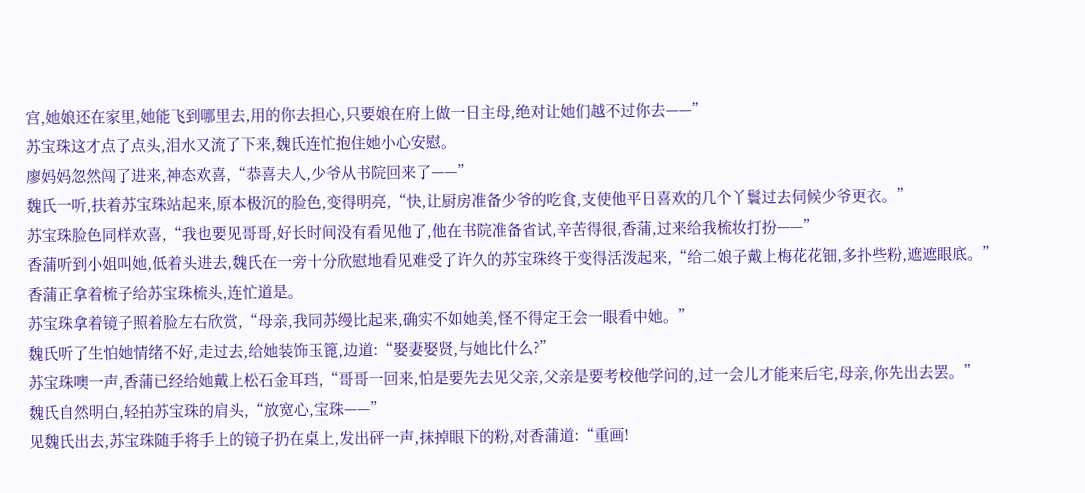宫,她娘还在家里,她能飞到哪里去,用的你去担心,只要娘在府上做一日主母,绝对让她们越不过你去——”
苏宝珠这才点了点头,泪水又流了下来,魏氏连忙抱住她小心安慰。
廖妈妈忽然闯了进来,神态欢喜,“恭喜夫人,少爷从书院回来了——”
魏氏一听,扶着苏宝珠站起来,原本极沉的脸色,变得明亮,“快,让厨房准备少爷的吃食,支使他平日喜欢的几个丫鬟过去伺候少爷更衣。”
苏宝珠脸色同样欢喜,“我也要见哥哥,好长时间没有看见他了,他在书院准备省试,辛苦得很,香蒲,过来给我梳妆打扮——”
香蒲听到小姐叫她,低着头进去,魏氏在一旁十分欣慰地看见难受了许久的苏宝珠终于变得活泼起来,“给二娘子戴上梅花花钿,多扑些粉,遮遮眼底。”
香蒲正拿着梳子给苏宝珠梳头,连忙道是。
苏宝珠拿着镜子照着脸左右欣赏,“母亲,我同苏缦比起来,确实不如她美,怪不得定王会一眼看中她。”
魏氏听了生怕她情绪不好,走过去,给她装饰玉篦,边道:“娶妻娶贤,与她比什么?”
苏宝珠噢一声,香蒲已经给她戴上松石金耳珰,“哥哥一回来,怕是要先去见父亲,父亲是要考校他学问的,过一会儿才能来后宅,母亲,你先出去罢。”
魏氏自然明白,轻拍苏宝珠的肩头,“放宽心,宝珠——”
见魏氏出去,苏宝珠随手将手上的镜子扔在桌上,发出砰一声,抹掉眼下的粉,对香蒲道:“重画!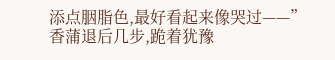添点胭脂色,最好看起来像哭过——”
香蒲退后几步,跪着犹豫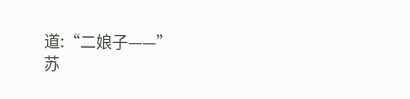道:“二娘子——”
苏